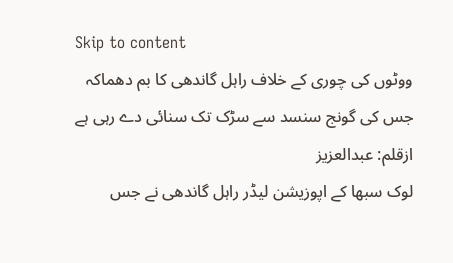Skip to content
ووٹوں کی چوری کے خلاف راہل گاندھی کا بم دھماکہ
جس کی گونج سنسد سے سڑک تک سنائی دے رہی ہے
ازقلم: عبدالعزیز
لوک سبھا کے اپوزیشن لیڈر راہل گاندھی نے جس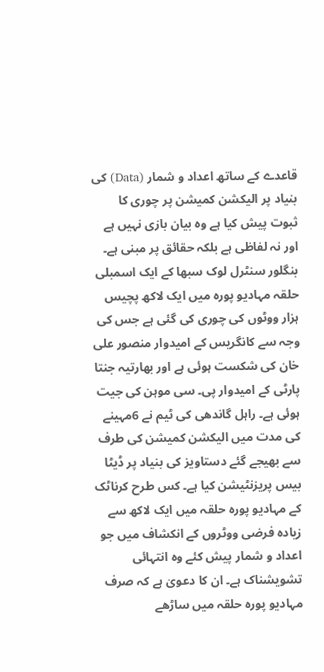قاعدے کے ساتھ اعداد و شمار (Data) کی بنیاد پر الیکشن کمیشن پر چوری کا ثبوت پیش کیا ہے وہ بیان بازی نہیں ہے اور نہ لفاظی ہے بلکہ حقائق پر مبنی ہے۔ بنگلور سنٹرل لوک سبھا کے ایک اسمبلی حلقہ مہادیو پورہ میں ایک لاکھ پچیس ہزار ووٹوں کی چوری کی گئی ہے جس کی وجہ سے کانگریس کے امیدوار منصور علی خان کی شکست ہوئی ہے اور بھارتیہ جنتا پارٹی کے امیدوار پی۔ سی موہن کی جیت ہوئی ہے۔ راہل گاندھی کی ٹیم نے 6مہینے کی مدت میں الیکشن کمیشن کی طرف سے بھیجے گئے دستاویز کی بنیاد پر ڈیٹا بیس پریزنٹیشن کیا ہے۔ کس طرح کرناٹک کے مہادیو پورہ حلقہ میں ایک لاکھ سے زیادہ فرضی ووٹروں کے انکشاف میں جو اعداد و شمار پیش کئے وہ انتہائی تشویشناک ہے۔ ان کا دعویٰ ہے کہ صرف مہادیو پورہ حلقہ میں ساڑھے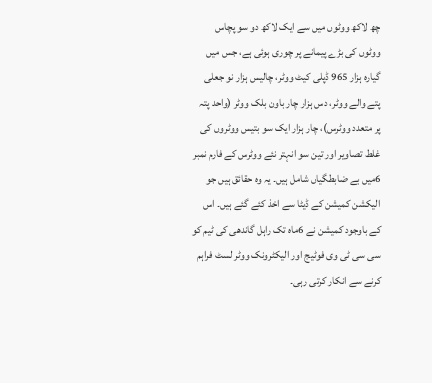چھ لاکھ ووٹوں میں سے ایک لاکھ دو سو پچاس ووٹوں کی بڑے پیمانے پر چوری ہوئی ہے، جس میں گیارہ ہزار 965 ڈپلی کیٹ ووٹر، چالیس ہزار نو جعلی پتے والے ووٹر، دس ہزار چار باون بلک ووٹر (واحد پتہ پر متعدد ووٹرس)، چار ہزار ایک سو بتیس ووٹروں کی غلط تصاویر اور تین سو انہتر نئے ووٹرس کے فارم نمبر 6میں بے ضابطگیاں شامل ہیں۔ یہ وہ حقائق ہیں جو الیکشن کمیشن کے ڈیٹا سے اخذ کئے گئے ہیں۔ اس کے باوجود کمیشن نے 6ماہ تک راہل گاندھی کی ٹیم کو سی سی ٹی وی فوٹیج اور الیکٹرونک ووٹر لسٹ فراہم کرنے سے انکار کرتی رہی۔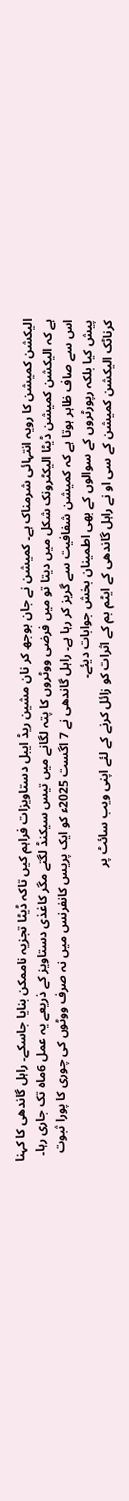الیکشن کمیشن کا رویہ انتہائی شرمناک ہے۔ کمیشن نے جان بوجھ کر نان مشین ریڈ ایبل دستاویزات فراہم کیں تاکہ ڈیٹا تجزیہ ناممکن بنایا جاسکے۔ راہل گاندھی کا کہنا ہے کہ الیکشن کمیشن ڈیٹا الیکٹرونک شکل میں دیتا تو میں فرضی ووٹروں کا پتہ لگانے میں تیس سیکنڈ لگتے مگر کاغذی دستاویز کے ذریعے یہ عمل 6ماہ تک جاری رہا۔ اس سے صاف ظاہر ہوتا ہے کہ کمیشن شفافیت سے گریز کر رہا ہے۔ راہل گاندھی نے 7 اگست 2025ء کو ایک پریس کانفرنس میں نہ صرف ووٹوں کی چوری کا پورا ثبوت پیش کیا بلکہ رپورٹروں کے سوالوں کے بھی اطمینان بخش جوابات دیئے۔
کرناٹک الیکشن کمیشن کے سی او نے راہل گاندھی کے ایٹم بم کے اثرات کو زائل کرنے کے لئے اپنی ویب سائٹ پر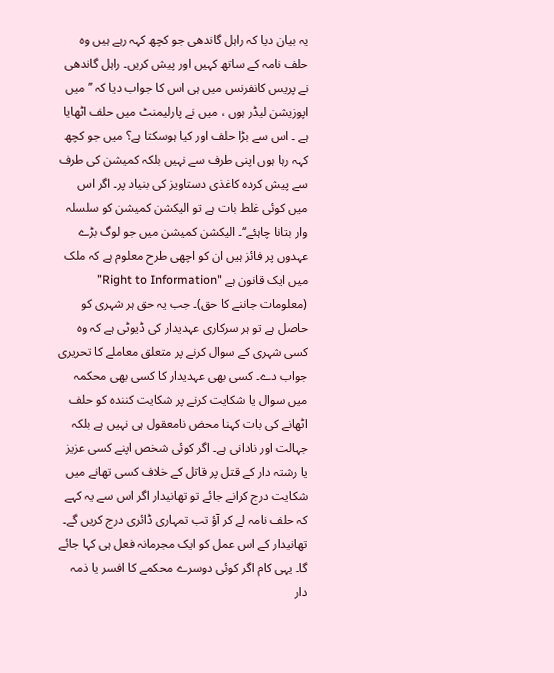یہ بیان دیا کہ راہل گاندھی جو کچھ کہہ رہے ہیں وہ حلف نامہ کے ساتھ کہیں اور پیش کریں۔ راہل گاندھی نے پریس کانفرنس میں ہی اس کا جواب دیا کہ ’’میں اپوزیشن لیڈر ہوں ، میں نے پارلیمنٹ میں حلف اٹھایا ہے ۔ اس سے بڑا حلف اور کیا ہوسکتا ہے؟ میں جو کچھ کہہ رہا ہوں اپنی طرف سے نہیں بلکہ کمیشن کی طرف سے پیش کردہ کاغذی دستاویز کی بنیاد پر۔ اگر اس میں کوئی غلط بات ہے تو الیکشن کمیشن کو سلسلہ وار بتانا چاہئے‘‘۔ الیکشن کمیشن میں جو لوگ بڑے عہدوں پر فائز ہیں ان کو اچھی طرح معلوم ہے کہ ملک میں ایک قانون ہے "Right to Information” (معلومات جاننے کا حق)۔ جب یہ حق ہر شہری کو حاصل ہے تو ہر سرکاری عہدیدار کی ڈیوٹی ہے کہ وہ کسی شہری کے سوال کرنے پر متعلق معاملے کا تحریری جواب دے۔ کسی بھی عہدیدار کا کسی بھی محکمہ میں سوال یا شکایت کرنے پر شکایت کنندہ کو حلف اٹھانے کی بات کہنا محض نامعقول ہی نہیں ہے بلکہ جہالت اور نادانی ہے۔ اگر کوئی شخص اپنے کسی عزیز یا رشتہ دار کے قتل پر قاتل کے خلاف کسی تھانے میں شکایت درج کرانے جائے تو تھانیدار اگر اس سے یہ کہے کہ حلف نامہ لے کر آؤ تب تمہاری ڈائری درج کریں گے۔ تھانیدار کے اس عمل کو ایک مجرمانہ فعل ہی کہا جائے گا۔ یہی کام اگر کوئی دوسرے محکمے کا افسر یا ذمہ دار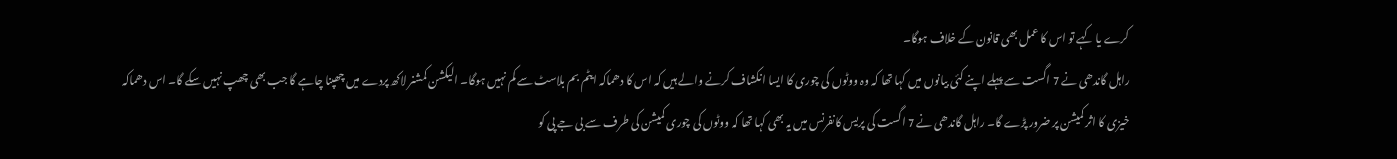کرے یا کہے تو اس کا عمل بھی قانون کے خلاف ہوگا۔
راہل گاندھی نے 7 اگست سے پہلے اپنے کئی بیانوں میں کہا تھا کہ وہ ووٹوں کی چوری کا ایسا انکشاف کرنے والے ہیں کہ اس کا دھماکہ ایٹم بم بلاسٹ سے کم نہیں ہوگا۔ الیکشن کمشنر لاکھ پردے میں چھپنا چاہے گا جب بھی چھپ نہیں سکے گا۔ اس دھماکہ خیزی کا اثر کمیشن پر ضرور پڑے گا۔ راہل گاندھی نے 7 اگست کی پریس کانفرنس میں یہ بھی کہا تھا کہ ووٹوں کی چوری کمیشن کی طرف سے بی جے پی کو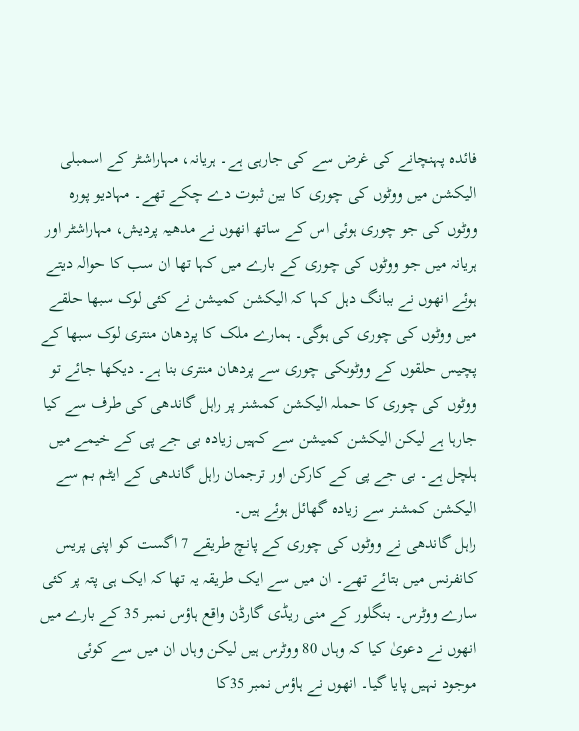فائدہ پہنچانے کی غرض سے کی جارہی ہے۔ ہریانہ، مہاراشٹر کے اسمبلی الیکشن میں ووٹوں کی چوری کا بین ثبوت دے چکے تھے۔ مہادیو پورہ ووٹوں کی جو چوری ہوئی اس کے ساتھ انھوں نے مدھیہ پردیش، مہاراشٹر اور ہریانہ میں جو ووٹوں کی چوری کے بارے میں کہا تھا ان سب کا حوالہ دیتے ہوئے انھوں نے ببانگ دہل کہا کہ الیکشن کمیشن نے کئی لوک سبھا حلقے میں ووٹوں کی چوری کی ہوگی۔ ہمارے ملک کا پردھان منتری لوک سبھا کے پچیس حلقوں کے ووٹوںکی چوری سے پردھان منتری بنا ہے۔ دیکھا جائے تو ووٹوں کی چوری کا حملہ الیکشن کمشنر پر راہل گاندھی کی طرف سے کیا جارہا ہے لیکن الیکشن کمیشن سے کہیں زیادہ بی جے پی کے خیمے میں ہلچل ہے۔ بی جے پی کے کارکن اور ترجمان راہل گاندھی کے ایٹم بم سے الیکشن کمشنر سے زیادہ گھائل ہوئے ہیں۔
راہل گاندھی نے ووٹوں کی چوری کے پانچ طریقے 7 اگست کو اپنی پریس کانفرنس میں بتائے تھے۔ ان میں سے ایک طریقہ یہ تھا کہ ایک ہی پتہ پر کئی سارے ووٹرس۔ بنگلور کے منی ریڈی گارڈن واقع ہاؤس نمبر 35 کے بارے میں انھوں نے دعویٰ کیا کہ وہاں 80 ووٹرس ہیں لیکن وہاں ان میں سے کوئی موجود نہیں پایا گیا۔ انھوں نے ہاؤس نمبر 35کا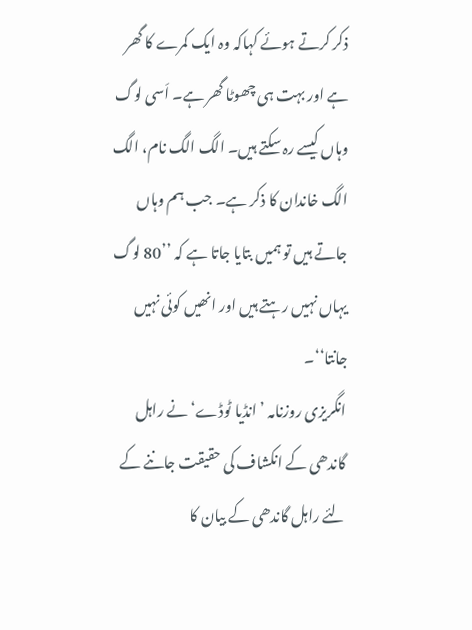ذکر کرتے ہوئے کہاکہ وہ ایک کمرے کا گھر ہے اور بہت ہی چھوٹا گھر ہے۔ اَسی لوگ وہاں کیسے رہ سکتے ہیں۔ الگ الگ نام، الگ الگ خاندان کا ذکر ہے۔ جب ہم وہاں جاتے ہیں تو ہمیں بتایا جاتا ہے کہ ’’80 لوگ یہاں نہیں رہتے ہیں اور انھیں کوئی نہیں جانتا‘‘۔
انگریزی روزنامہ ’انڈیا ٹوڈے‘ نے راہل گاندھی کے انکشاف کی حقیقت جاننے کے لئے راہل گاندھی کے بیان کا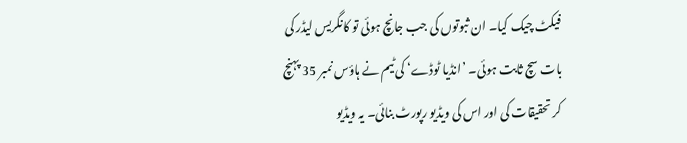فیکٹ چیک کیا۔ ان ثبوتوں کی جب جانچ ہوئی تو کانگریس لیڈر کی بات سچ ثابت ہوئی۔ ’انڈیا ٹوڈے‘ کی ٹیم نے ہاؤس نمبر 35 پہنچ کر تحقیقات کی اور اس کی ویڈیو رپورٹ بنائی۔ یہ ویڈیو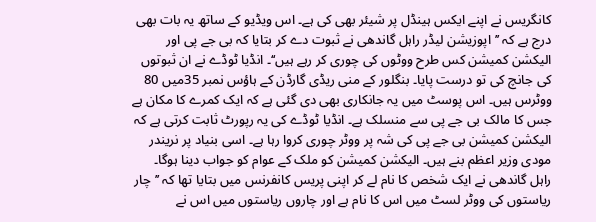کانگریس نے اپنے ایکس ہینڈل پر شیئر بھی کی ہے۔ اس ویڈیو کے ساتھ یہ بات بھی درج ہے کہ ’’اپوزیشن لیڈر راہل گاندھی نے ثبوت دے کر بتایا کہ بی جے پی اور الیکشن کمیشن کس طرح ووٹوں کی چوری کر رہے ہیں‘‘۔ انڈیا ٹوڈے نے ان ثبوتوں کی جانچ کی تو درست پایا۔ بنگلور کے منی ریڈی گارڈن کے ہاؤس نمبر 35میں 80 ووٹرس ہیں۔ اس پوسٹ میں یہ جانکاری بھی دی گئی ہے کہ ایک کمرے کا مکان ہے جس کا مالک بی جے پی سے منسلک ہے۔ انڈیا ٹوڈے کی یہ رپورٹ ثابت کرتی ہے کہ الیکشن کمیشن بی جے پی کی شہ پر ووٹر چوری کروا رہا ہے۔ اسی بنیاد پر نریندر مودی وزیر اعظم بنے ہیں۔ الیکشن کمیشن کو ملک کے عوام کو جواب دینا ہوگا۔
راہل گاندھی نے ایک شخص کا نام لے کر اپنی پریس کانفرنس میں بتایا تھا کہ ’’چار ریاستوں کی ووٹر لسٹ میں اس کا نام ہے اور چاروں ریاستوں میں اس نے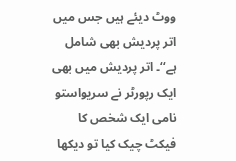ووٹ دیئے ہیں جس میں اتر پردیش بھی شامل ہے‘‘۔ اتر پردیش میں بھی ایک رپورٹر نے سریواستو نامی ایک شخص کا فیکٹ چیک کیا تو دیکھا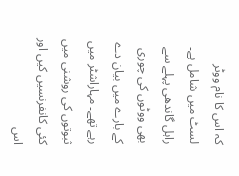کہ اس کا نام ووٹر لسٹ میں شامل ہے۔
راہل گاندھی پہلے سے بھی ووٹوں کی چوری کے بارے میں بیان دے رہے تھے۔ مہاراشٹر میں ثبوتوں کی روشنی میں کئی کانفرنسیں کیں اور اس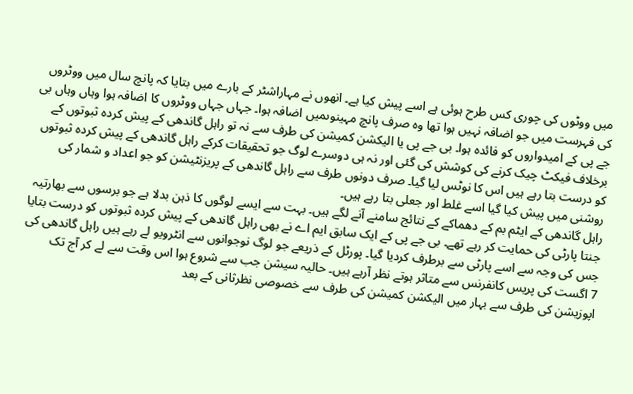میں ووٹوں کی چوری کس طرح ہوئی ہے اسے پیش کیا ہے۔ انھوں نے مہاراشٹر کے بارے میں بتایا کہ پانچ سال میں ووٹروں کی فہرست میں جو اضافہ نہیں ہوا تھا وہ صرف پانچ مہینوںمیں اضافہ ہوا۔ جہاں جہاں ووٹروں کا اضافہ ہوا وہاں وہاں بی جے پی کے امیدواروں کو فائدہ ہوا۔ بی جے پی یا الیکشن کمیشن کی طرف سے نہ تو راہل گاندھی کے پیش کردہ ثبوتوں کے برخلاف فیکٹ چیک کرنے کی کوشش کی گئی اور نہ ہی دوسرے لوگ جو تحقیقات کرکے راہل گاندھی کے پیش کردہ ثبوتوں کو درست بتا رہے ہیں اس کا نوٹس لیا گیا۔ صرف دونوں طرف سے راہل گاندھی کے پریزنٹیشن کو جو اعداد و شمار کی روشنی میں پیش کیا گیا اسے غلط اور جعلی بتا رہے ہیں۔
راہل گاندھی کے ایٹم بم کے دھماکے کے نتائج سامنے آنے لگے ہیں۔ بہت سے ایسے لوگوں کا ذہن بدلا ہے جو برسوں سے بھارتیہ جنتا پارٹی کی حمایت کر رہے تھے۔ بی جے پی کے ایک سابق ایم اے نے بھی راہل گاندھی کے پیش کردہ ثبوتوں کو درست بتایا جس کی وجہ سے اسے پارٹی سے برطرف کردیا گیا۔ پورٹل کے ذریعے جو لوگ نوجوانوں سے انٹرویو لے رہے ہیں راہل گاندھی کی 7 اگست کی پریس کانفرنس سے متاثر ہوتے نظر آرہے ہیں۔ حالیہ سیشن جب سے شروع ہوا اس وقت سے لے کر آج تک اپوزیشن کی طرف سے بہار میں الیکشن کمیشن کی طرف سے خصوصی نظرثانی کے بعد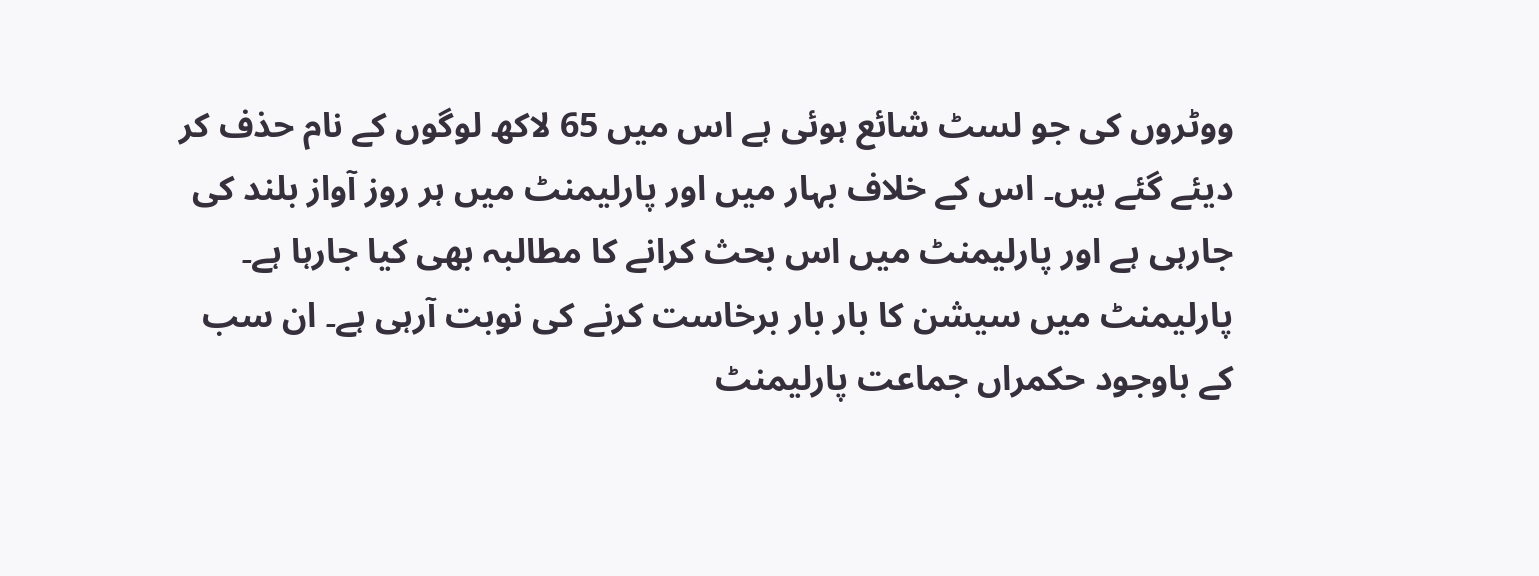ووٹروں کی جو لسٹ شائع ہوئی ہے اس میں 65 لاکھ لوگوں کے نام حذف کر دیئے گئے ہیں۔ اس کے خلاف بہار میں اور پارلیمنٹ میں ہر روز آواز بلند کی جارہی ہے اور پارلیمنٹ میں اس بحث کرانے کا مطالبہ بھی کیا جارہا ہے۔ پارلیمنٹ میں سیشن کا بار بار برخاست کرنے کی نوبت آرہی ہے۔ ان سب کے باوجود حکمراں جماعت پارلیمنٹ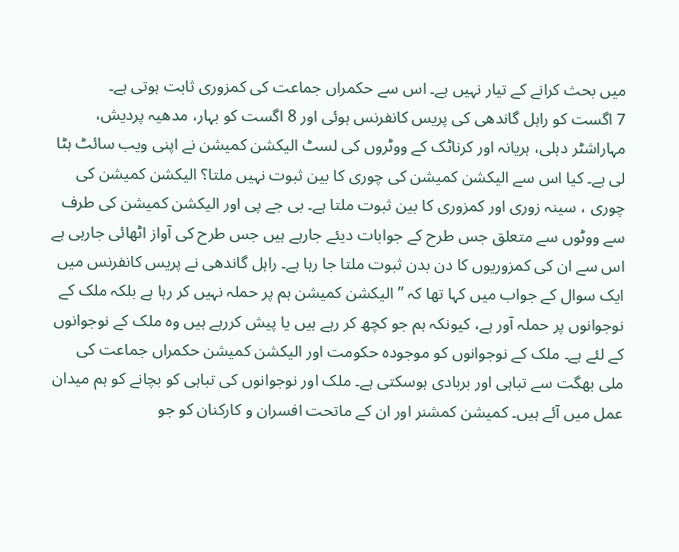میں بحث کرانے کے تیار نہیں ہے۔ اس سے حکمراں جماعت کی کمزوری ثابت ہوتی ہے۔
7 اگست کو راہل گاندھی کی پریس کانفرنس ہوئی اور 8 اگست کو بہار، مدھیہ پردیش، مہاراشٹر دہلی، ہریانہ اور کرناٹک کے ووٹروں کی لسٹ الیکشن کمیشن نے اپنی ویب سائٹ ہٹا لی ہے۔ کیا اس سے الیکشن کمیشن کی چوری کا بین ثبوت نہیں ملتا؟ الیکشن کمیشن کی چوری ، سینہ زوری اور کمزوری کا بین ثبوت ملتا ہے۔ بی جے پی اور الیکشن کمیشن کی طرف سے ووٹوں سے متعلق جس طرح کے جوابات دیئے جارہے ہیں جس طرح کی آواز اٹھائی جارہی ہے اس سے ان کی کمزوریوں کا دن بدن ثبوت ملتا جا رہا ہے۔ راہل گاندھی نے پریس کانفرنس میں ایک سوال کے جواب میں کہا تھا کہ ’’الیکشن کمیشن ہم پر حملہ نہیں کر رہا ہے بلکہ ملک کے نوجوانوں پر حملہ آور ہے، کیونکہ ہم جو کچھ کر رہے ہیں یا پیش کررہے ہیں وہ ملک کے نوجوانوں کے لئے ہے۔ ملک کے نوجوانوں کو موجودہ حکومت اور الیکشن کمیشن حکمراں جماعت کی ملی بھگت سے تباہی اور بربادی ہوسکتی ہے۔ ملک اور نوجوانوں کی تباہی کو بچانے کو ہم میدان عمل میں آئے ہیں۔ کمیشن کمشنر اور ان کے ماتحت افسران و کارکنان کو جو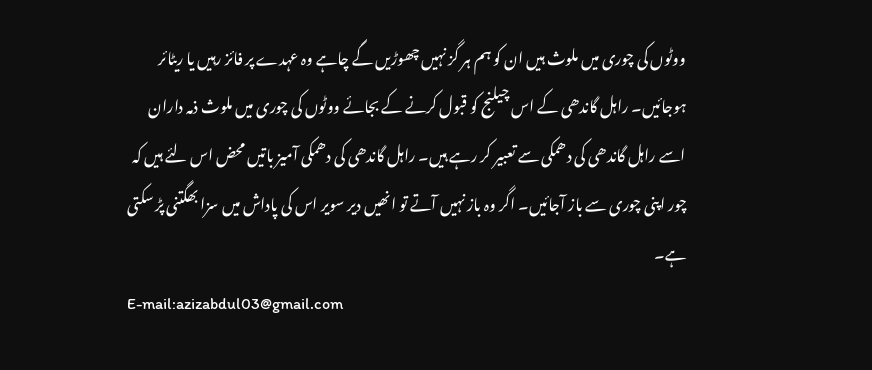ووٹوں کی چوری میں ملوث ہیں ان کو ہم ہر گز نہیں چھوڑیں گے چاہے وہ عہدے پر فائز رہیں یا ریٹائر ہوجائیں۔ راہل گاندھی کے اس چیلنج کو قبول کرنے کے بجائے ووٹوں کی چوری میں ملوث ذمہ داران اسے راہل گاندھی کی دھمکی سے تعبیر کر رہے ہیں۔ راہل گاندھی کی دھمکی آمیز باتیں محض اس لئے ہیں کہ چور اپنی چوری سے باز آجائیں۔ اگر وہ باز نہیں آتے تو انھیں دیر سویر اس کی پاداش میں سزا بھگتنی پڑ سکتی ہے۔
E-mail:azizabdul03@gmail.com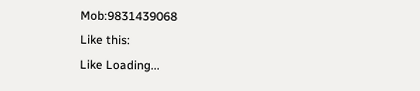Mob:9831439068
Like this:
Like Loading...